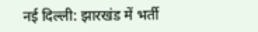नई दिल्ली: झारखंड में भर्ती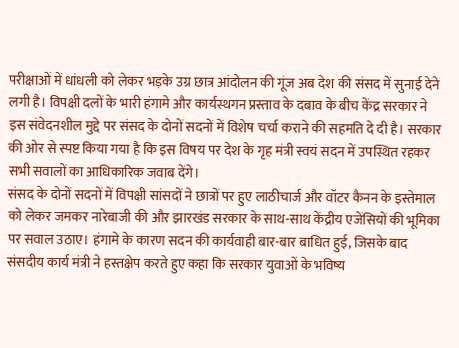परीक्षाओं में धांधली को लेकर भड़के उग्र छात्र आंदोलन की गूंज अब देश की संसद में सुनाई देने लगी है। विपक्षी दलों के भारी हंगामे और कार्यस्थगन प्रस्ताव के दबाव के बीच केंद्र सरकार ने इस संवेदनशील मुद्दे पर संसद के दोनों सदनों में विशेष चर्चा कराने की सहमति दे दी है। सरकार की ओर से स्पष्ट किया गया है कि इस विषय पर देश के गृह मंत्री स्वयं सदन में उपस्थित रहकर सभी सवालों का आधिकारिक जवाब देंगे।
संसद के दोनों सदनों में विपक्षी सांसदों ने छात्रों पर हुए लाठीचार्ज और वॉटर कैनन के इस्तेमाल को लेकर जमकर नारेबाजी की और झारखंड सरकार के साथ-साथ केंद्रीय एजेंसियों की भूमिका पर सवाल उठाए। हंगामे के कारण सदन की कार्यवाही बार-बार बाधित हुई, जिसके बाद संसदीय कार्य मंत्री ने हस्तक्षेप करते हुए कहा कि सरकार युवाओं के भविष्य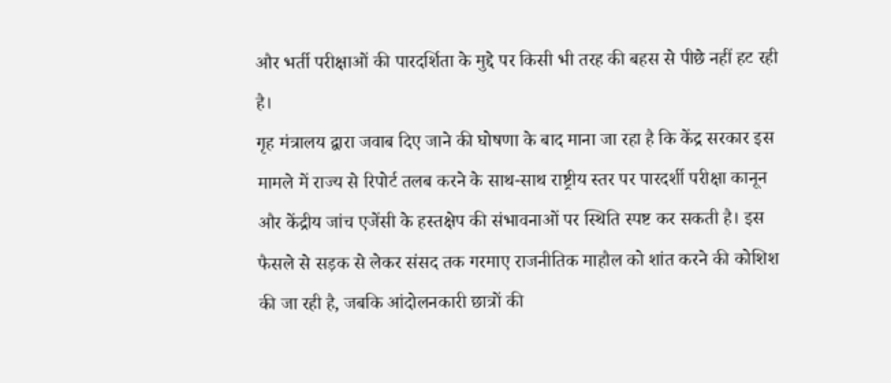और भर्ती परीक्षाओं की पारदर्शिता के मुद्दे पर किसी भी तरह की बहस से पीछे नहीं हट रही है।
गृह मंत्रालय द्वारा जवाब दिए जाने की घोषणा के बाद माना जा रहा है कि केंद्र सरकार इस मामले में राज्य से रिपोर्ट तलब करने के साथ-साथ राष्ट्रीय स्तर पर पारदर्शी परीक्षा कानून और केंद्रीय जांच एजेंसी के हस्तक्षेप की संभावनाओं पर स्थिति स्पष्ट कर सकती है। इस फैसले से सड़क से लेकर संसद तक गरमाए राजनीतिक माहौल को शांत करने की कोशिश की जा रही है, जबकि आंदोलनकारी छात्रों की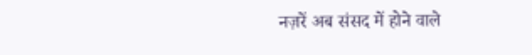नज़रें अब संसद में होने वाले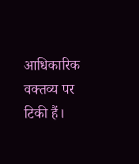आधिकारिक वक्तव्य पर टिकी हैं।